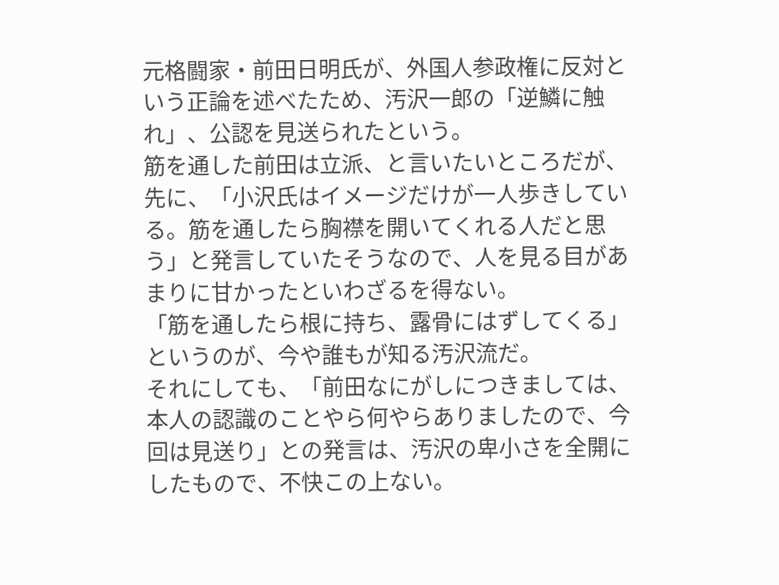元格闘家・前田日明氏が、外国人参政権に反対という正論を述べたため、汚沢一郎の「逆鱗に触れ」、公認を見送られたという。
筋を通した前田は立派、と言いたいところだが、先に、「小沢氏はイメージだけが一人歩きしている。筋を通したら胸襟を開いてくれる人だと思う」と発言していたそうなので、人を見る目があまりに甘かったといわざるを得ない。
「筋を通したら根に持ち、露骨にはずしてくる」というのが、今や誰もが知る汚沢流だ。
それにしても、「前田なにがしにつきましては、本人の認識のことやら何やらありましたので、今回は見送り」との発言は、汚沢の卑小さを全開にしたもので、不快この上ない。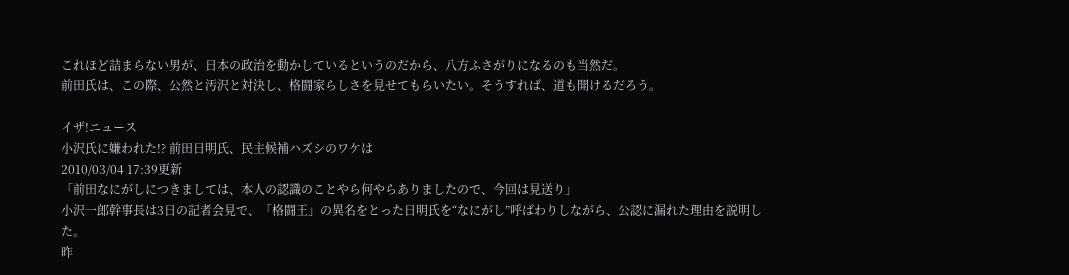これほど詰まらない男が、日本の政治を動かしているというのだから、八方ふさがりになるのも当然だ。
前田氏は、この際、公然と汚沢と対決し、格闘家らしさを見せてもらいたい。そうすれば、道も開けるだろう。

イザ!ニュース
小沢氏に嫌われた!? 前田日明氏、民主候補ハズシのワケは
2010/03/04 17:39更新
「前田なにがしにつきましては、本人の認識のことやら何やらありましたので、今回は見送り」
小沢一郎幹事長は3日の記者会見で、「格闘王」の異名をとった日明氏を“なにがし”呼ばわりしながら、公認に漏れた理由を説明した。
昨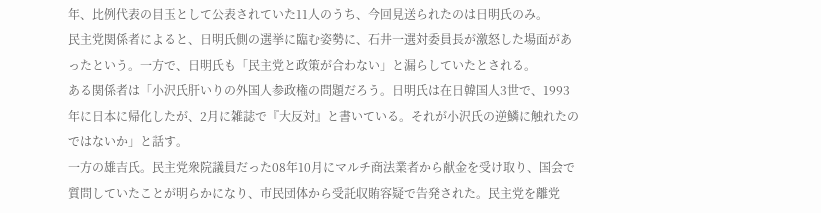年、比例代表の目玉として公表されていた11人のうち、今回見送られたのは日明氏のみ。
民主党関係者によると、日明氏側の選挙に臨む姿勢に、石井一選対委員長が激怒した場面があったという。一方で、日明氏も「民主党と政策が合わない」と漏らしていたとされる。
ある関係者は「小沢氏肝いりの外国人参政権の問題だろう。日明氏は在日韓国人3世で、1993年に日本に帰化したが、2月に雑誌で『大反対』と書いている。それが小沢氏の逆鱗に触れたのではないか」と話す。
一方の雄吉氏。民主党衆院議員だった08年10月にマルチ商法業者から献金を受け取り、国会で質問していたことが明らかになり、市民団体から受託収賄容疑で告発された。民主党を離党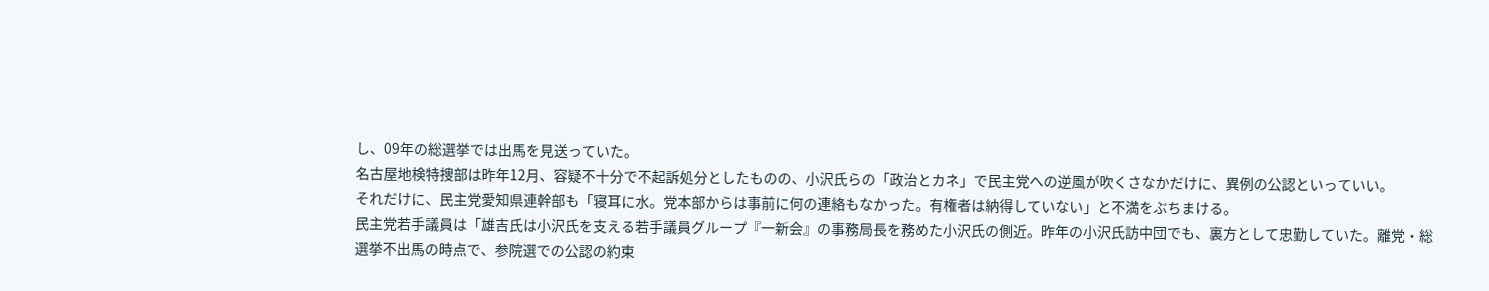し、09年の総選挙では出馬を見送っていた。
名古屋地検特捜部は昨年12月、容疑不十分で不起訴処分としたものの、小沢氏らの「政治とカネ」で民主党への逆風が吹くさなかだけに、異例の公認といっていい。
それだけに、民主党愛知県連幹部も「寝耳に水。党本部からは事前に何の連絡もなかった。有権者は納得していない」と不満をぶちまける。
民主党若手議員は「雄吉氏は小沢氏を支える若手議員グループ『一新会』の事務局長を務めた小沢氏の側近。昨年の小沢氏訪中団でも、裏方として忠勤していた。離党・総選挙不出馬の時点で、参院選での公認の約束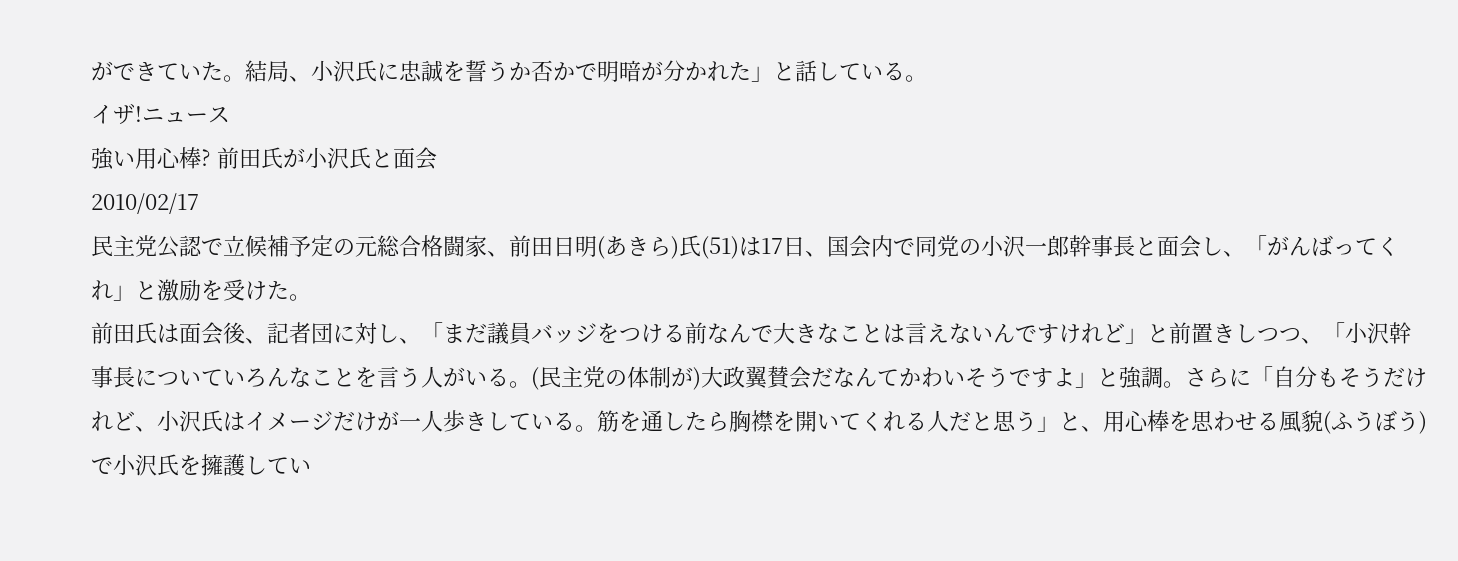ができていた。結局、小沢氏に忠誠を誓うか否かで明暗が分かれた」と話している。
イザ!ニュース
強い用心棒? 前田氏が小沢氏と面会
2010/02/17
民主党公認で立候補予定の元総合格闘家、前田日明(あきら)氏(51)は17日、国会内で同党の小沢一郎幹事長と面会し、「がんばってくれ」と激励を受けた。
前田氏は面会後、記者団に対し、「まだ議員バッジをつける前なんで大きなことは言えないんですけれど」と前置きしつつ、「小沢幹事長についていろんなことを言う人がいる。(民主党の体制が)大政翼賛会だなんてかわいそうですよ」と強調。さらに「自分もそうだけれど、小沢氏はイメージだけが一人歩きしている。筋を通したら胸襟を開いてくれる人だと思う」と、用心棒を思わせる風貌(ふうぼう)で小沢氏を擁護してい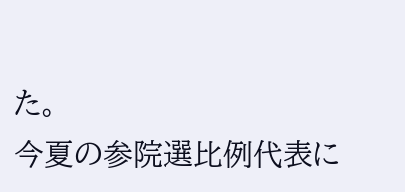た。
今夏の参院選比例代表に